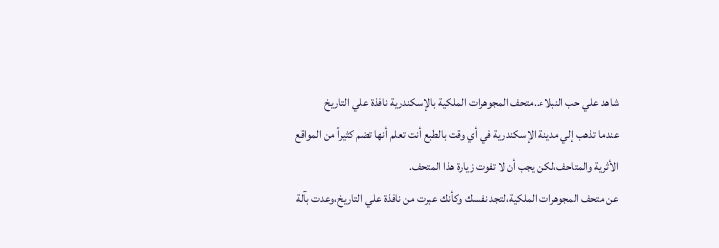شاهد علي حب النبلاء..متحف المجوهرات الملكية بالإسكندرية نافذة علي التاريخ
عندما تذهب إلي مدينة الإسكندرية في أي وقت بالطبع أنت تعلم أنها تضم كثيراً من المواقع الأثرية والمتاحف،لكن يجب أن لا تفوت زيارة هذا المتحف.
عن متحف المجوهرات الملكية،لتجد نفسك وكأنك عبرت من نافذة علي التاريخ،وعدت بآلة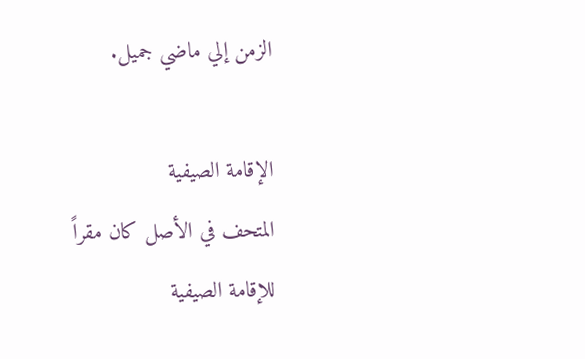الزمن إلي ماضي جميل.

الإقامة الصيفية
المتحف في الأصل كان مقراً للإقامة الصيفية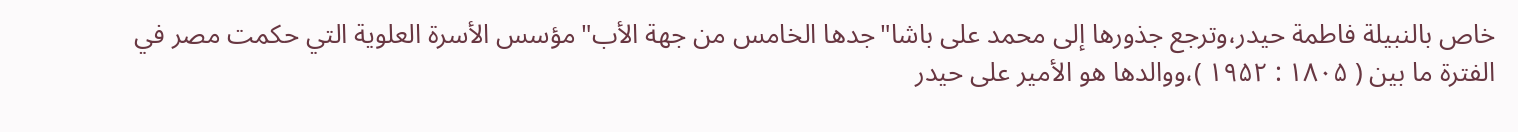خاص بالنبيلة فاطمة حيدر،وترجع جذورها إلى محمد على باشا"جدها الخامس من جهة الأب"مؤسس الأسرة العلوية التي حكمت مصر في الفترة ما بين ( ۱۸۰۵ : ۱۹۵۲ )،ووالدها هو الأمير على حيدر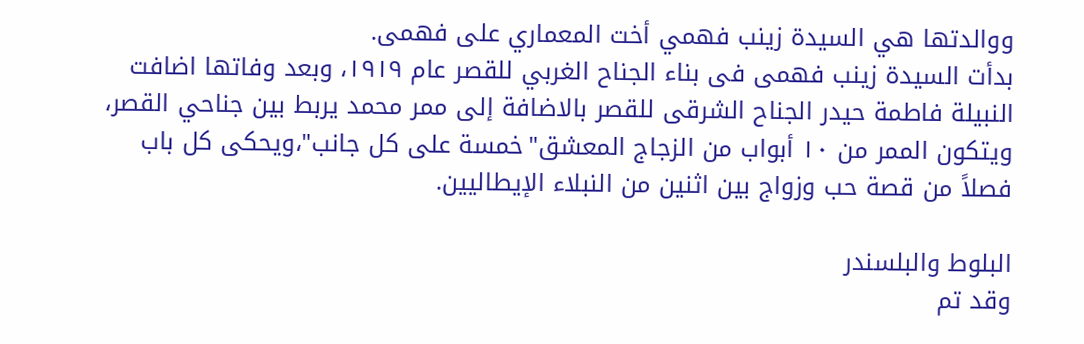ووالدتها هي السيدة زينب فهمي أخت المعماري على فهمى.
بدأت السيدة زينب فهمى فى بناء الجناح الغربي للقصر عام ۱۹۱۹، وبعد وفاتها اضافت النبيلة فاطمة حيدر الجناح الشرقى للقصر بالاضافة إلى ممر محمد يربط بين جناحي القصر، ويتكون الممر من ١٠ أبواب من الزجاج المعشق"خمسة على كل جانب"،ويحكى كل باب فصلاً من قصة حب وزواج بين اثنين من النبلاء الإيطاليين.

البلوط والبلسندر
وقد تم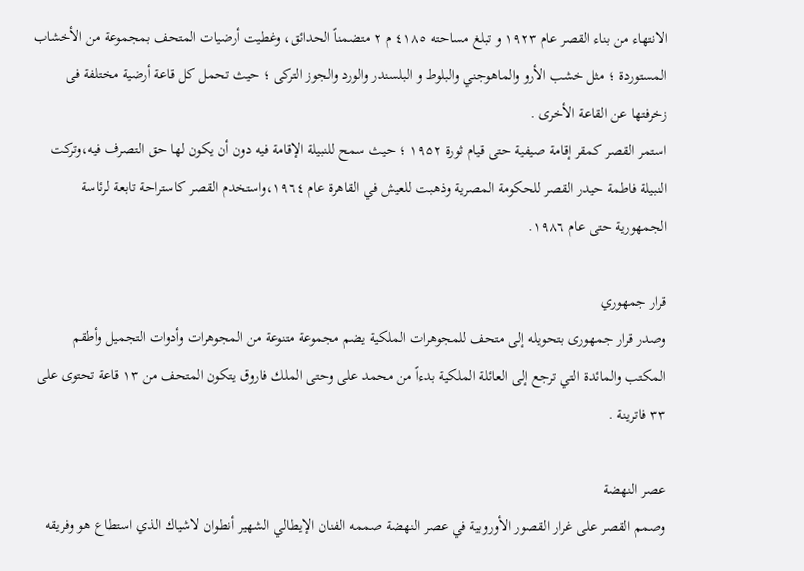الانتهاء من بناء القصر عام ۱۹۲۳ و تبلغ مساحته ٤١٨٥ م ٢ متضمناً الحدائق، وغطيت أرضيات المتحف بمجموعة من الأخشاب المستوردة ؛ مثل خشب الأرو والماهوجني والبلوط و البلسندر والورد والجوز التركى ؛ حيث تحمل كل قاعة أرضية مختلفة فى زخرفتها عن القاعة الأخرى .
استمر القصر كمقر إقامة صيفية حتى قيام ثورة ۱۹۵۲ ؛ حيث سمح للنبيلة الإقامة فيه دون أن يكون لها حق التصرف فيه،وتركت النبيلة فاطمة حيدر القصر للحكومة المصرية وذهبت للعيش في القاهرة عام ١٩٦٤،واستخدم القصر كاستراحة تابعة لرئاسة الجمهورية حتى عام ١٩٨٦.

قرار جمهوري
وصدر قرار جمهورى بتحويله إلى متحف للمجوهرات الملكية يضم مجموعة متنوعة من المجوهرات وأدوات التجميل وأطقم المكتب والمائدة التي ترجع إلى العائلة الملكية بدءاً من محمد على وحتى الملك فاروق يتكون المتحف من ۱۳ قاعة تحتوى على ٣٣ فاترينة .

عصر النهضة
وصمم القصر على غرار القصور الأوروبية في عصر النهضة صممه الفنان الإيطالي الشهير أنطوان لاشياك الذي استطاع هو وفريقه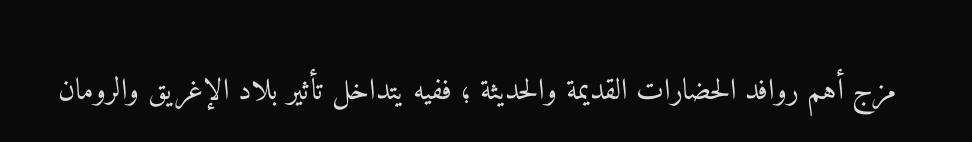مزج أهم روافد الحضارات القديمة والحديثة ؛ ففيه يتداخل تأثير بلاد الإغريق والرومان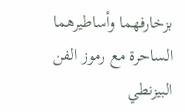بزخارفهما وأساطيرهما الساحرة مع رموز الفن البيزنطي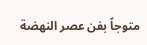متوجاً بفن عصر النهضة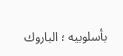بأسلوبيه ؛ الباروك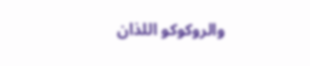والروكوكو اللذان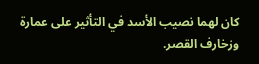كان لهما نصيب الأسد في التأثير على عمارة وزخارف القصر.